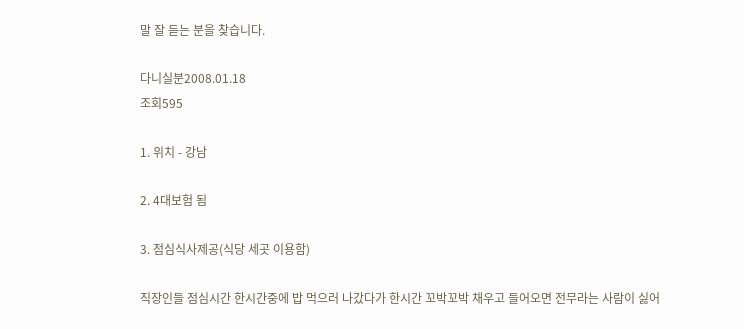말 잘 듣는 분을 찾습니다.

다니실분2008.01.18
조회595

1. 위치 - 강남

2. 4대보험 됨

3. 점심식사제공(식당 세곳 이용함)

직장인들 점심시간 한시간중에 밥 먹으러 나갔다가 한시간 꼬박꼬박 채우고 들어오면 전무라는 사람이 싫어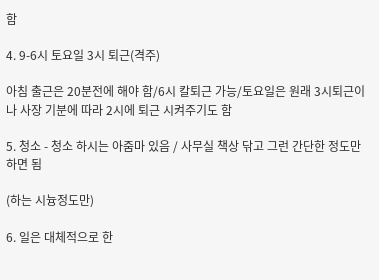함

4. 9-6시 토요일 3시 퇴근(격주)

아침 출근은 20분전에 해야 함/6시 칼퇴근 가능/토요일은 원래 3시퇴근이나 사장 기분에 따라 2시에 퇴근 시켜주기도 함

5. 청소 - 청소 하시는 아줌마 있음 / 사무실 책상 닦고 그런 간단한 정도만 하면 됨

(하는 시늉정도만)

6. 일은 대체적으로 한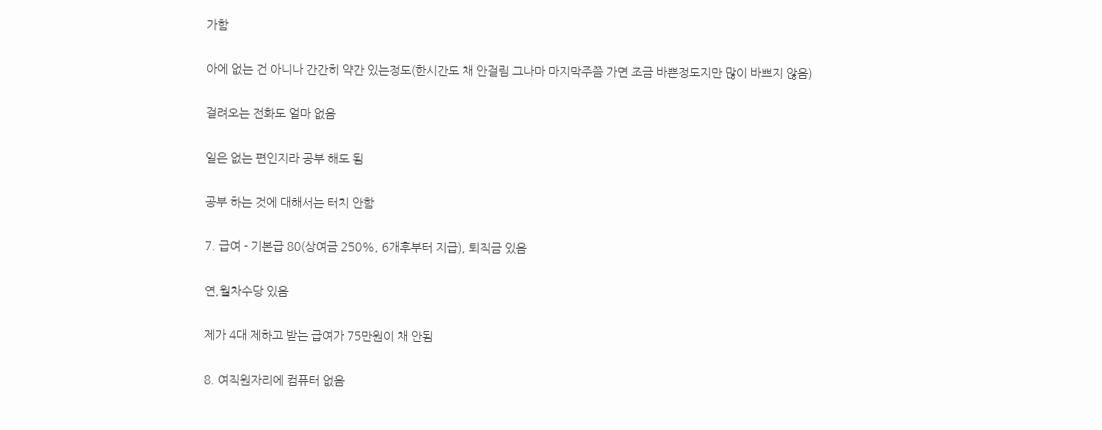가함

아에 없는 건 아니나 간간히 약간 있는정도(한시간도 채 안걸림 그나마 마지막주쯤 가면 조금 바쁜정도지만 많이 바쁘지 않음)

걸려오는 전화도 얼마 없음

일은 없는 편인지라 공부 해도 됨

공부 하는 것에 대해서는 터치 안함

7. 급여 - 기본급 80(상여금 250%, 6개후부터 지급), 퇴직금 있음

연,월차수당 있음

제가 4대 제하고 받는 급여가 75만원이 채 안됨

8. 여직원자리에 컴퓨터 없음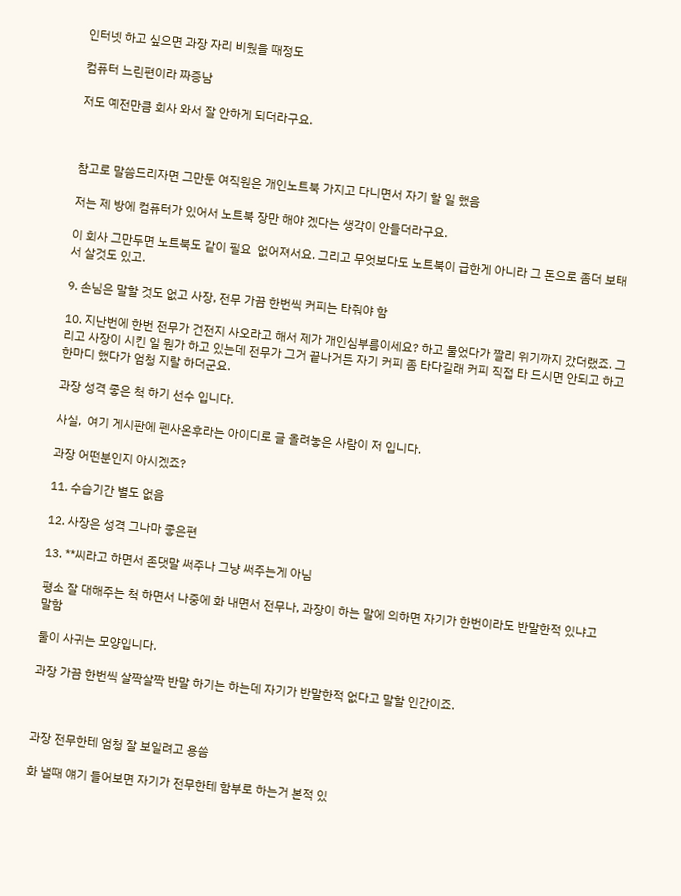인터넷 하고 싶으면 과장 자리 비웠을 때정도

컴퓨터 느린편이라 짜증남

저도 예전만큼 회사 와서 잘 안하게 되더라구요.



참고로 말씀드리자면 그만둔 여직원은 개인노트북 가지고 다니면서 자기 할 일 했음

저는 제 방에 컴퓨터가 있어서 노트북 장만 해야 겠다는 생각이 안들더라구요.

이 회사 그만두면 노트북도 같이 필요  없어져서요. 그리고 무엇보다도 노트북이 급한게 아니라 그 돈으로 좀더 보태서 살것도 있고.

9. 손님은 말할 것도 없고 사장, 전무 가끔 한번씩 커피는 타줘야 함

10. 지난번에 한번 전무가 건전지 사오라고 해서 제가 개인심부름이세요? 하고 물었다가 짤리 위기까지 갔더랬죠. 그리고 사장이 시킨 일 뭔가 하고 있는데 전무가 그거 끝나거든 자기 커피 좀 타다길래 커피 직접 타 드시면 안되고 하고 한마디 했다가 엄청 지랄 하더군요.

과장 성격 좋은 척 하기 선수 입니다.

사실,  여기 게시판에 펜사온후라는 아이디로 글 올려놓은 사람이 저 입니다.

과장 어떤분인지 아시겠죠?

11. 수습기간 별도 없음

12. 사장은 성격 그나마 좋은편

13. **씨라고 하면서 존댓말 써주나 그냥 써주는게 아님

평소 잘 대해주는 척 하면서 나중에 화 내면서 전무나, 과장이 하는 말에 의하면 자기가 한번이라도 반말한적 있냐고 말함

둘이 사귀는 모양입니다.

과장 가끔 한번씩 살짝살짝 반말 하기는 하는데 자기가 반말한적 없다고 말할 인간이죠.



과장 전무한테 엄청 잘 보일려고 용씀

화 낼때 얘기 들어보면 자기가 전무한테 함부로 하는거 본적 있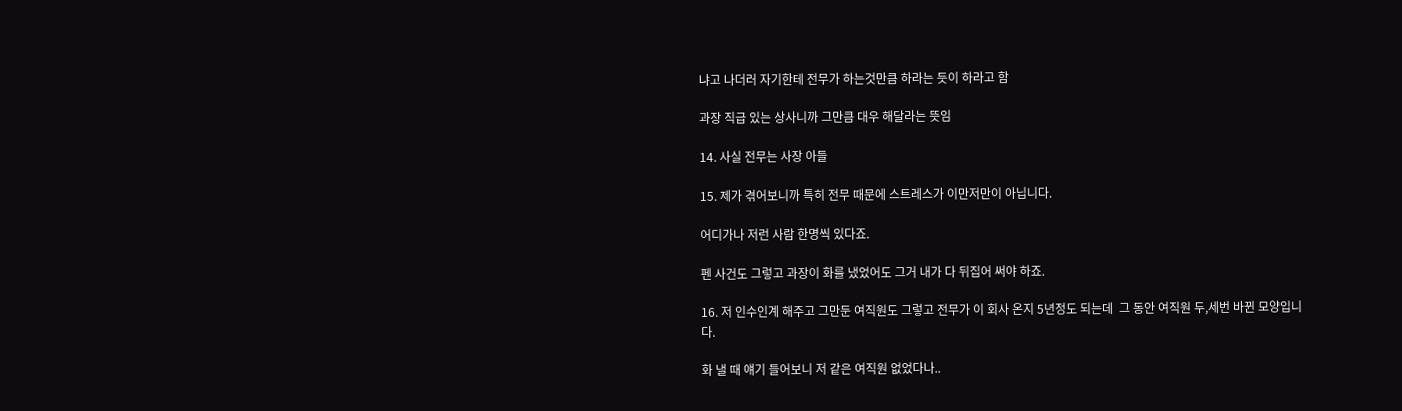냐고 나더러 자기한테 전무가 하는것만큼 하라는 듯이 하라고 함

과장 직급 있는 상사니까 그만큼 대우 해달라는 뜻임

14. 사실 전무는 사장 아들

15. 제가 겪어보니까 특히 전무 때문에 스트레스가 이만저만이 아닙니다.

어디가나 저런 사람 한명씩 있다죠.

펜 사건도 그렇고 과장이 화를 냈었어도 그거 내가 다 뒤집어 써야 하죠.

16. 저 인수인계 해주고 그만둔 여직원도 그렇고 전무가 이 회사 온지 5년정도 되는데  그 동안 여직원 두,세번 바뀐 모양입니다.

화 낼 때 얘기 들어보니 저 같은 여직원 없었다나..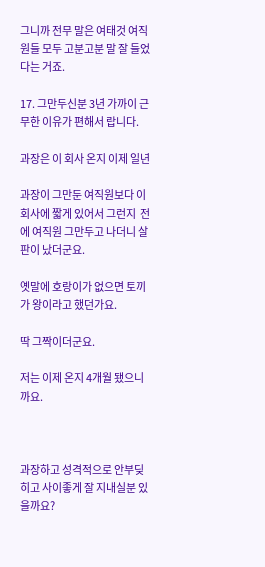그니까 전무 말은 여태것 여직원들 모두 고분고분 말 잘 들었다는 거죠.

17. 그만두신분 3년 가까이 근무한 이유가 편해서 랍니다.

과장은 이 회사 온지 이제 일년

과장이 그만둔 여직원보다 이 회사에 짧게 있어서 그런지  전에 여직원 그만두고 나더니 살판이 났더군요.

옛말에 호랑이가 없으면 토끼가 왕이라고 했던가요.

딱 그짝이더군요.

저는 이제 온지 4개월 됐으니까요.



과장하고 성격적으로 안부딪히고 사이좋게 잘 지내실분 있을까요?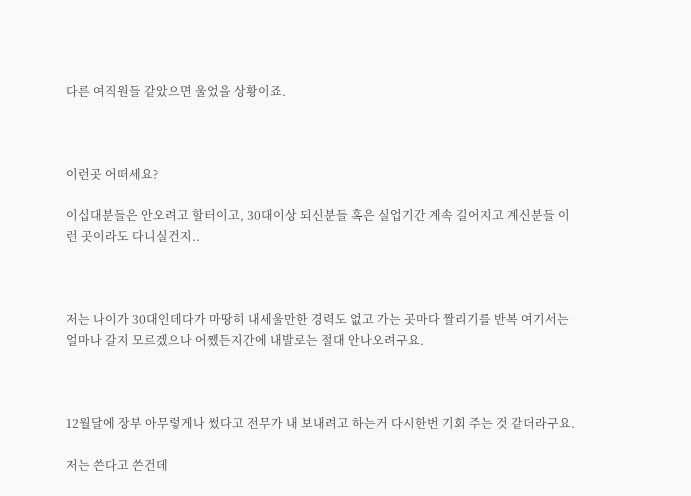다른 여직원들 같았으면 울었을 상황이죠.



이런곳 어떠세요?

이십대분들은 안오려고 할터이고, 30대이상 되신분들 혹은 실업기간 계속 길어지고 계신분들 이런 곳이라도 다니실건지..



저는 나이가 30대인데다가 마땅히 내세울만한 경력도 없고 가는 곳마다 짤리기를 반복 여기서는 얼마나 갈지 모르겠으나 어쨌든지간에 내발로는 절대 안나오려구요.



12월달에 장부 아무렇게나 썼다고 전무가 내 보내려고 하는거 다시한번 기회 주는 것 같더라구요.

저는 쓴다고 쓴건데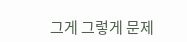그게 그렇게 문제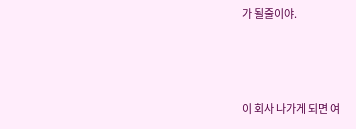가 될줄이야.



이 회사 나가게 되면 여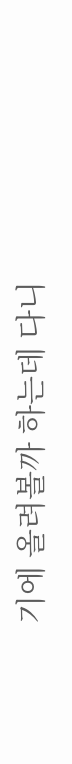기에 올려볼까 하는데 다니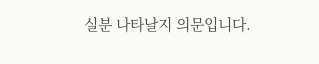실분 나타날지 의문입니다.